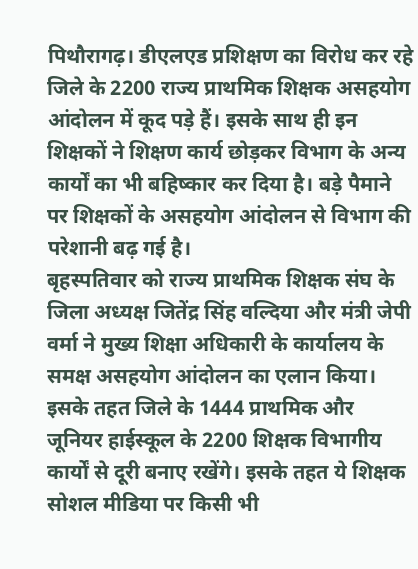पिथौरागढ़। डीएलएड प्रशिक्षण का विरोध कर रहे जिले के 2200 राज्य प्राथमिक शिक्षक असहयोग आंदोलन में कूद पड़े हैं। इसके साथ ही इन शिक्षकों ने शिक्षण कार्य छोड़कर विभाग के अन्य कार्यों का भी बहिष्कार कर दिया है। बड़े पैमाने पर शिक्षकों के असहयोग आंदोलन से विभाग की परेशानी बढ़ गई है।
बृहस्पतिवार को राज्य प्राथमिक शिक्षक संघ के जिला अध्यक्ष जितेंद्र सिंह वल्दिया और मंत्री जेपी वर्मा ने मुख्य शिक्षा अधिकारी के कार्यालय के समक्ष असहयोग आंदोलन का एलान किया। इसके तहत जिले के 1444 प्राथमिक और जूनियर हाईस्कूल के 2200 शिक्षक विभागीय कार्यों से दूरी बनाए रखेंगे। इसके तहत ये शिक्षक सोशल मीडिया पर किसी भी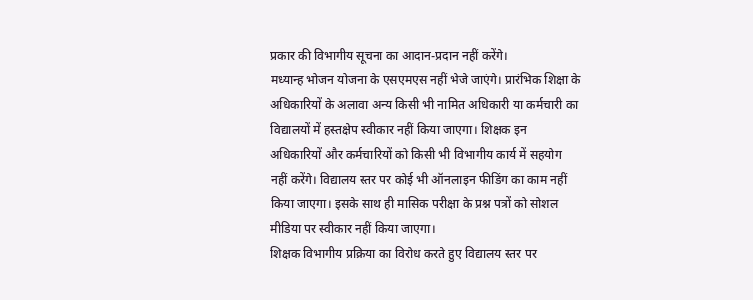प्रकार की विभागीय सूचना का आदान-प्रदान नहीं करेंगे।
मध्यान्ह भोजन योजना के एसएमएस नहीं भेजे जाएंगे। प्रारंभिक शिक्षा के अधिकारियों के अलावा अन्य किसी भी नामित अधिकारी या कर्मचारी का विद्यालयों में हस्तक्षेप स्वीकार नहीं किया जाएगा। शिक्षक इन अधिकारियों और कर्मचारियों को किसी भी विभागीय कार्य में सहयोग नहीं करेंगे। विद्यालय स्तर पर कोई भी ऑनलाइन फीडिंग का काम नहीं किया जाएगा। इसके साथ ही मासिक परीक्षा के प्रश्न पत्रों को सोशल मीडिया पर स्वीकार नहीं किया जाएगा।
शिक्षक विभागीय प्रक्रिया का विरोध करते हुए विद्यालय स्तर पर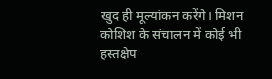खुद ही मूल्यांकन करेंगे। मिशन कोशिश के संचालन में कोई भी हस्तक्षेप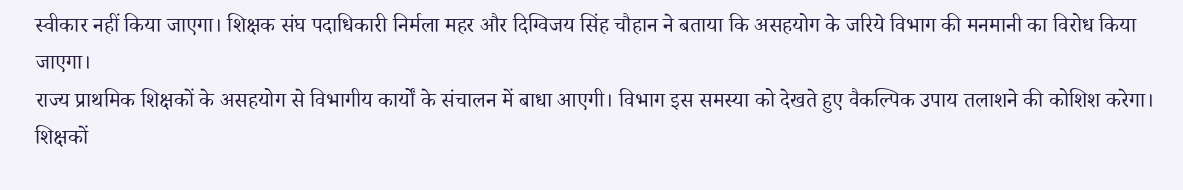स्वीकार नहीं किया जाएगा। शिक्षक संघ पदाधिकारी निर्मला महर और दिग्विजय सिंह चौहान ने बताया कि असहयोग के जरिये विभाग की मनमानी का विरोध किया जाएगा।
राज्य प्राथमिक शिक्षकों के असहयोग से विभागीय कार्यों के संचालन में बाधा आएगी। विभाग इस समस्या को देखते हुए वैकल्पिक उपाय तलाशने की कोशिश करेगा। शिक्षकों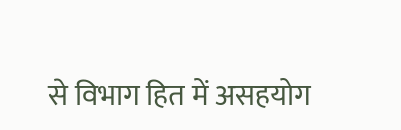से विभाग हित में असहयोग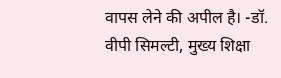वापस लेने की अपील है। -डॉ. वीपी सिमल्टी, मुख्य शिक्षा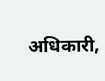अधिकारी,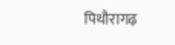पिथौरागढ़